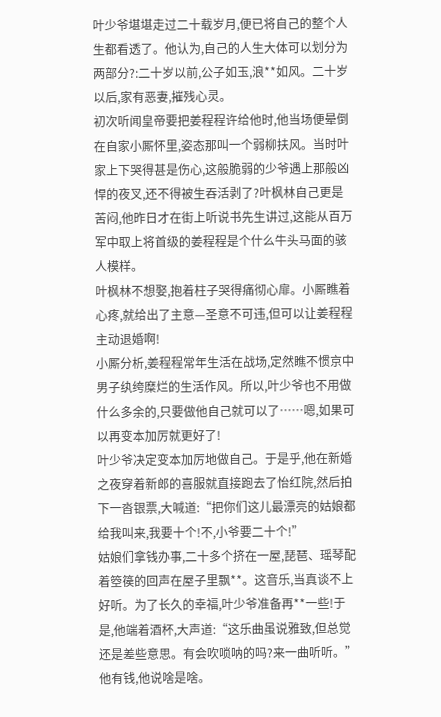叶少爷堪堪走过二十载岁月,便已将自己的整个人生都看透了。他认为,自己的人生大体可以划分为两部分?:二十岁以前,公子如玉,浪**如风。二十岁以后,家有恶妻,摧残心灵。
初次听闻皇帝要把姜程程许给他时,他当场便晕倒在自家小厮怀里,姿态那叫一个弱柳扶风。当时叶家上下哭得甚是伤心,这般脆弱的少爷遇上那般凶悍的夜叉,还不得被生吞活剥了?叶枫林自己更是苦闷,他昨日才在街上听说书先生讲过,这能从百万军中取上将首级的姜程程是个什么牛头马面的骇人模样。
叶枫林不想娶,抱着柱子哭得痛彻心扉。小厮瞧着心疼,就给出了主意—圣意不可违,但可以让姜程程主动退婚啊!
小厮分析,姜程程常年生活在战场,定然瞧不惯京中男子纨绔糜烂的生活作风。所以,叶少爷也不用做什么多余的,只要做他自己就可以了……嗯,如果可以再变本加厉就更好了!
叶少爷决定变本加厉地做自己。于是乎,他在新婚之夜穿着新郎的喜服就直接跑去了怡红院,然后拍下一沓银票,大喊道:“把你们这儿最漂亮的姑娘都给我叫来,我要十个!不,小爷要二十个!”
姑娘们拿钱办事,二十多个挤在一屋,琵琶、瑶琴配着箜篌的回声在屋子里飘**。这音乐,当真谈不上好听。为了长久的幸福,叶少爷准备再**一些!于是,他端着酒杯,大声道:“这乐曲虽说雅致,但总觉还是差些意思。有会吹唢呐的吗?来一曲听听。”
他有钱,他说啥是啥。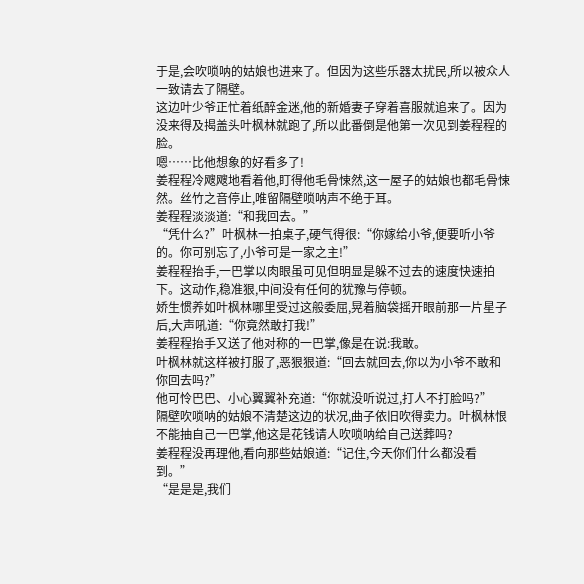于是,会吹唢呐的姑娘也进来了。但因为这些乐器太扰民,所以被众人一致请去了隔壁。
这边叶少爷正忙着纸醉金迷,他的新婚妻子穿着喜服就追来了。因为没来得及揭盖头叶枫林就跑了,所以此番倒是他第一次见到姜程程的脸。
嗯……比他想象的好看多了!
姜程程冷飕飕地看着他,盯得他毛骨悚然,这一屋子的姑娘也都毛骨悚然。丝竹之音停止,唯留隔壁唢呐声不绝于耳。
姜程程淡淡道:“和我回去。”
“凭什么?”叶枫林一拍桌子,硬气得很:“你嫁给小爷,便要听小爷的。你可别忘了,小爷可是一家之主!”
姜程程抬手,一巴掌以肉眼虽可见但明显是躲不过去的速度快速拍下。这动作,稳准狠,中间没有任何的犹豫与停顿。
娇生惯养如叶枫林哪里受过这般委屈,晃着脑袋摇开眼前那一片星子后,大声吼道:“你竟然敢打我!”
姜程程抬手又送了他对称的一巴掌,像是在说:我敢。
叶枫林就这样被打服了,恶狠狠道:“回去就回去,你以为小爷不敢和你回去吗?”
他可怜巴巴、小心翼翼补充道:“你就没听说过,打人不打脸吗?”
隔壁吹唢呐的姑娘不清楚这边的状况,曲子依旧吹得卖力。叶枫林恨不能抽自己一巴掌,他这是花钱请人吹唢呐给自己送葬吗?
姜程程没再理他,看向那些姑娘道:“记住,今天你们什么都没看到。”
“是是是,我们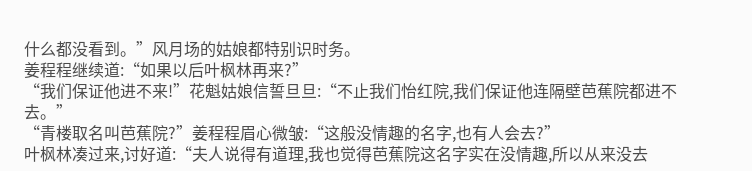什么都没看到。”风月场的姑娘都特别识时务。
姜程程继续道:“如果以后叶枫林再来?”
“我们保证他进不来!”花魁姑娘信誓旦旦:“不止我们怡红院,我们保证他连隔壁芭蕉院都进不去。”
“青楼取名叫芭蕉院?”姜程程眉心微皱:“这般没情趣的名字,也有人会去?”
叶枫林凑过来,讨好道:“夫人说得有道理,我也觉得芭蕉院这名字实在没情趣,所以从来没去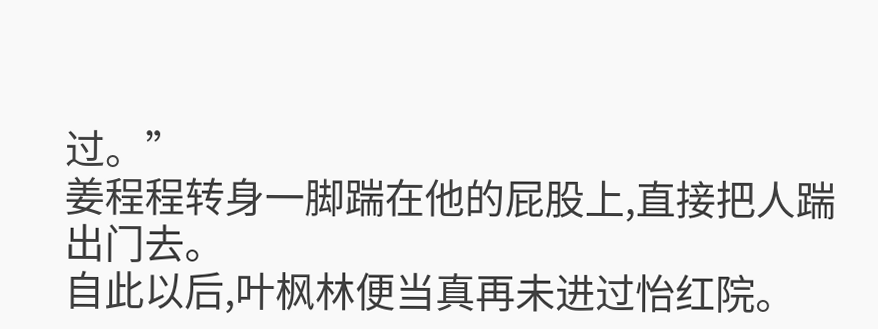过。”
姜程程转身一脚踹在他的屁股上,直接把人踹出门去。
自此以后,叶枫林便当真再未进过怡红院。